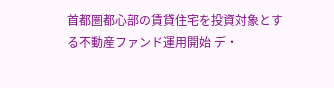首都圏都心部の賃貸住宅を投資対象とする不動産ファンド運用開始 デ・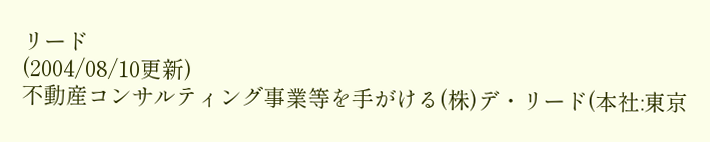リード
(2004/08/10更新)
不動産コンサルティング事業等を手がける(株)デ・リード(本社:東京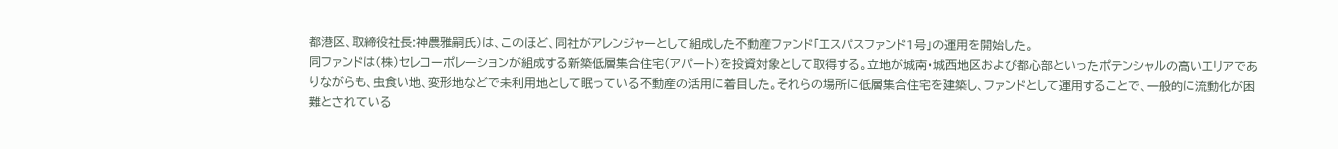都港区、取締役社長:神農雅嗣氏)は、このほど、同社がアレンジャーとして組成した不動産ファンド「エスパスファンド1号」の運用を開始した。
同ファンドは(株)セレコーポレーションが組成する新築低層集合住宅(アパート)を投資対象として取得する。立地が城南・城西地区および都心部といったポテンシャルの高いエリアでありながらも、虫食い地、変形地などで未利用地として眠っている不動産の活用に着目した。それらの場所に低層集合住宅を建築し、ファンドとして運用することで、一般的に流動化が困難とされている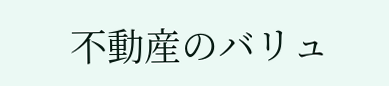不動産のバリュ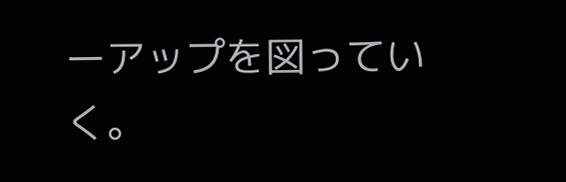ーアップを図っていく。